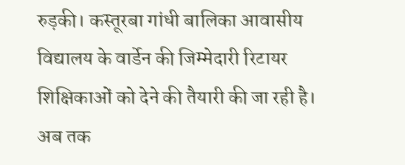रुड़की। कस्तूरबा गांधी बालिका आवासीय विद्यालय के वार्डेन की जिम्मेदारी रिटायर शिक्षिकाओं को देने की तैयारी की जा रही है। अब तक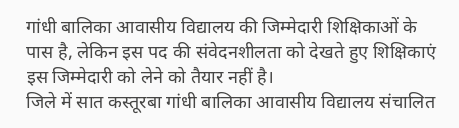गांधी बालिका आवासीय विद्यालय की जिम्मेदारी शिक्षिकाओं के पास है, लेकिन इस पद की संवेदनशीलता को देखते हुए शिक्षिकाएं इस जिम्मेदारी को लेने को तैयार नहीं है।
जिले में सात कस्तूरबा गांधी बालिका आवासीय विद्यालय संचालित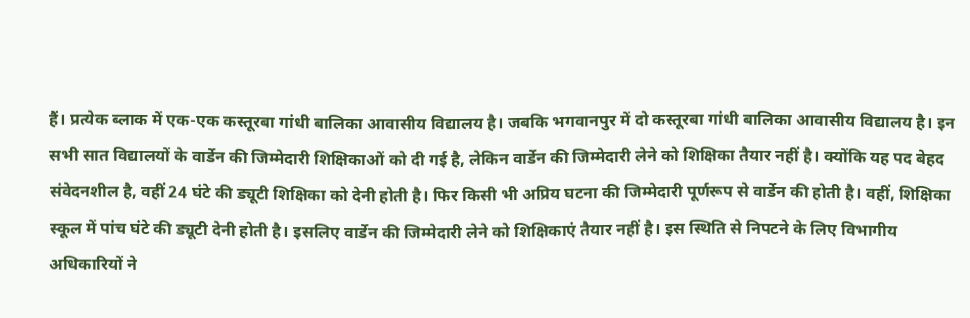हैं। प्रत्येक ब्लाक में एक-एक कस्तूरबा गांधी बालिका आवासीय विद्यालय है। जबकि भगवानपुर में दो कस्तूरबा गांधी बालिका आवासीय विद्यालय है। इन सभी सात विद्यालयों के वार्डेन की जिम्मेदारी शिक्षिकाओं को दी गई है, लेकिन वार्डेन की जिम्मेदारी लेने को शिक्षिका तैयार नहीं है। क्योंकि यह पद बेहद संवेदनशील है, वहीं 24 घंटे की ड्यूटी शिक्षिका को देनी होती है। फिर किसी भी अप्रिय घटना की जिम्मेदारी पूर्णरूप से वार्डेन की होती है। वहीं, शिक्षिका स्कूल में पांच घंटे की ड्यूटी देनी होती है। इसलिए वार्डेन की जिम्मेदारी लेने को शिक्षिकाएं तैयार नहीं है। इस स्थिति से निपटने के लिए विभागीय अधिकारियों ने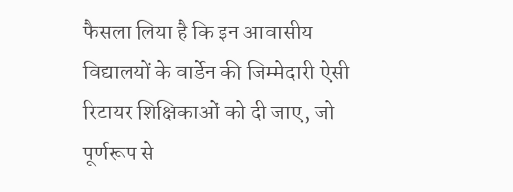फैसला लिया है कि इन आवासीय विद्यालयों के वार्डेन की जिम्मेदारी ऐसी रिटायर शिक्षिकाओं को दी जाए, जो पूर्णरूप से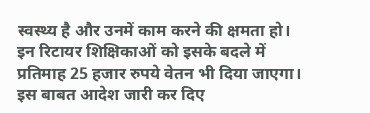स्वस्थ्य है और उनमें काम करने की क्षमता हो। इन रिटायर शिक्षिकाओं को इसके बदले में प्रतिमाह 25 हजार रुपये वेतन भी दिया जाएगा। इस बाबत आदेश जारी कर दिए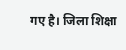गए है। जिला शिक्षा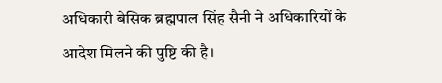अधिकारी बेसिक ब्रह्मपाल सिंह सैनी ने अधिकारियों के आदेश मिलने की पुष्टि की है।